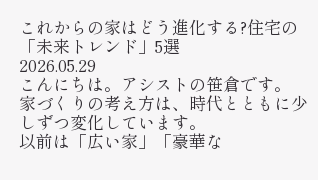これからの家はどう進化する?住宅の「未来トレンド」5選
2026.05.29
こんにちは。アシストの笹倉です。
家づくりの考え方は、時代とともに少しずつ変化しています。
以前は「広い家」「豪華な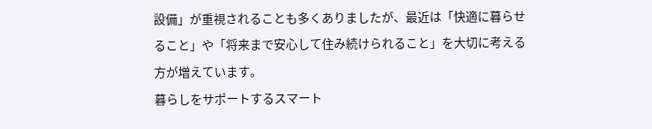設備」が重視されることも多くありましたが、最近は「快適に暮らせること」や「将来まで安心して住み続けられること」を大切に考える方が増えています。
暮らしをサポートするスマート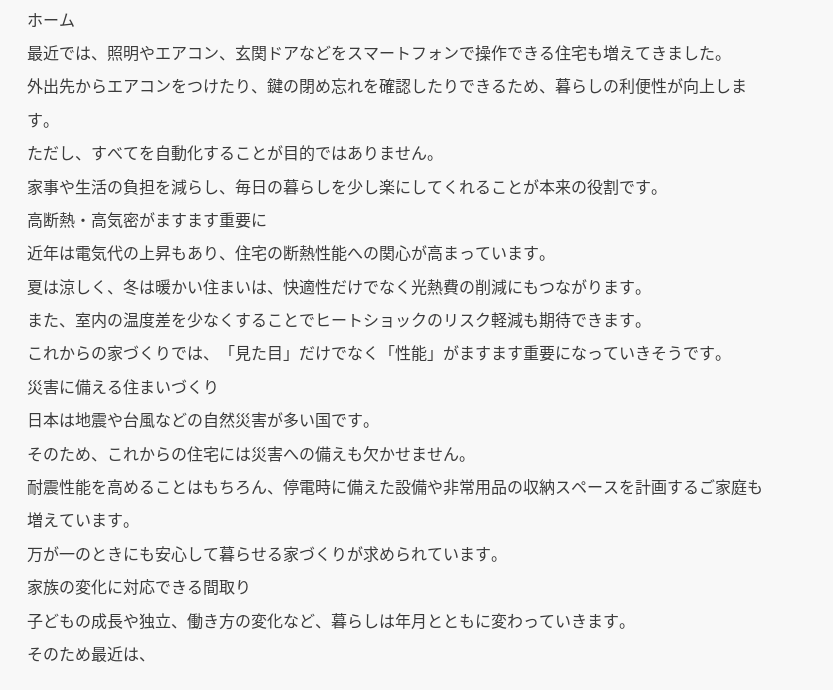ホーム
最近では、照明やエアコン、玄関ドアなどをスマートフォンで操作できる住宅も増えてきました。
外出先からエアコンをつけたり、鍵の閉め忘れを確認したりできるため、暮らしの利便性が向上します。
ただし、すべてを自動化することが目的ではありません。
家事や生活の負担を減らし、毎日の暮らしを少し楽にしてくれることが本来の役割です。
高断熱・高気密がますます重要に
近年は電気代の上昇もあり、住宅の断熱性能への関心が高まっています。
夏は涼しく、冬は暖かい住まいは、快適性だけでなく光熱費の削減にもつながります。
また、室内の温度差を少なくすることでヒートショックのリスク軽減も期待できます。
これからの家づくりでは、「見た目」だけでなく「性能」がますます重要になっていきそうです。
災害に備える住まいづくり
日本は地震や台風などの自然災害が多い国です。
そのため、これからの住宅には災害への備えも欠かせません。
耐震性能を高めることはもちろん、停電時に備えた設備や非常用品の収納スペースを計画するご家庭も増えています。
万が一のときにも安心して暮らせる家づくりが求められています。
家族の変化に対応できる間取り
子どもの成長や独立、働き方の変化など、暮らしは年月とともに変わっていきます。
そのため最近は、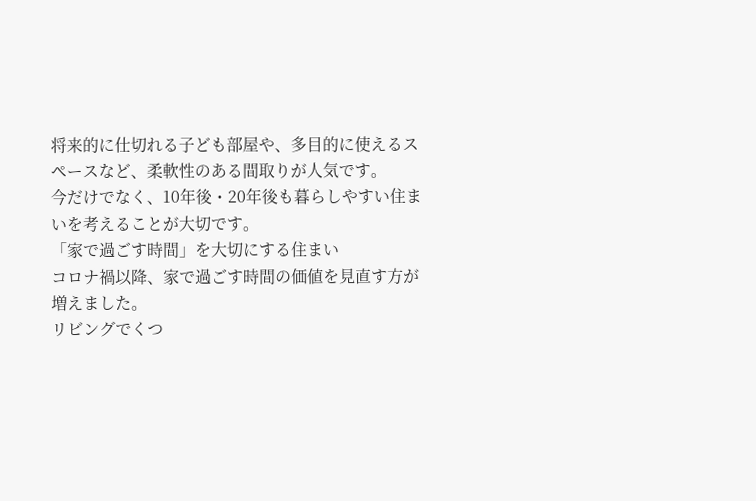将来的に仕切れる子ども部屋や、多目的に使えるスペースなど、柔軟性のある間取りが人気です。
今だけでなく、10年後・20年後も暮らしやすい住まいを考えることが大切です。
「家で過ごす時間」を大切にする住まい
コロナ禍以降、家で過ごす時間の価値を見直す方が増えました。
リビングでくつ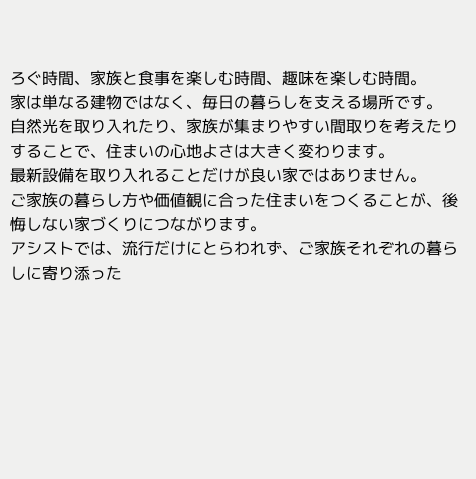ろぐ時間、家族と食事を楽しむ時間、趣味を楽しむ時間。
家は単なる建物ではなく、毎日の暮らしを支える場所です。
自然光を取り入れたり、家族が集まりやすい間取りを考えたりすることで、住まいの心地よさは大きく変わります。
最新設備を取り入れることだけが良い家ではありません。
ご家族の暮らし方や価値観に合った住まいをつくることが、後悔しない家づくりにつながります。
アシストでは、流行だけにとらわれず、ご家族それぞれの暮らしに寄り添った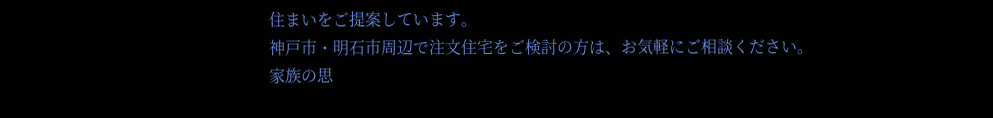住まいをご提案しています。
神戸市・明石市周辺で注文住宅をご検討の方は、お気軽にご相談ください。
家族の思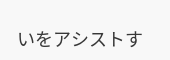いをアシストす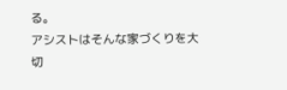る。
アシストはそんな家づくりを大切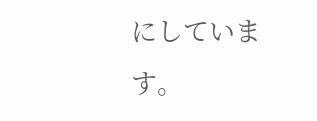にしています。